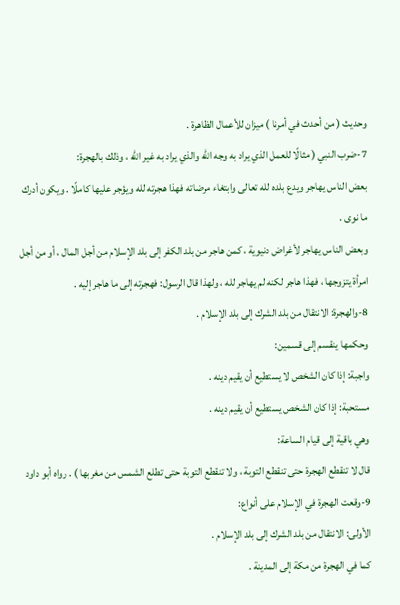وحديث ( من أحدث في أمرنا ) ميزان للأعمال الظاهرة .
7-ضرب النبي ( مثالًا للعمل الذي يراد به وجه الله والذي يراد به غير الله ، وذلك بالهجرة:
بعض الناس يهاجر ويدع بلده لله تعالى وابتغاء مرضاته فهذا هجرته لله ويؤجر عليها كاملًا . ويكون أدرك ما نوى .
وبعض الناس يهاجر لأغراض دنيوية ، كمن هاجر من بلد الكفر إلى بلد الإسلام من أجل المال ، أو من أجل امرأة يتزوجها ، فهذا هاجر لكنه لم يهاجر لله ، ولهذا قال الرسول: فهجرته إلى ما هاجر إليه .
8-والهجرة: الانتقال من بلد الشرك إلى بلد الإسلام .
وحكمها ينقسم إلى قسمين:
واجبة: إذا كان الشخص لا يستطيع أن يقيم دينه .
مستحبة: إذا كان الشخص يستطيع أن يقيم دينه .
وهي باقية إلى قيام الساعة:
قال لا تنقطع الهجرة حتى تنقطع التوبة ، ولا تنقطع التوبة حتى تطلع الشمس من مغربها ) . رواه أبو داود
9-وقعت الهجرة في الإسلام على أنواع:
الأولى: الانتقال من بلد الشرك إلى بلد الإسلام .
كما في الهجرة من مكة إلى المدينة .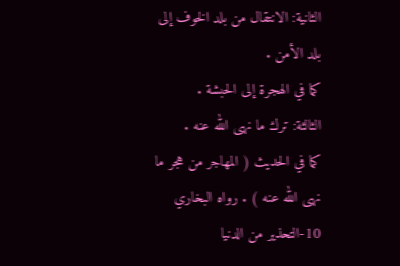الثانية: الانتقال من بلد الخوف إلى بلد الأمن .
كما في الهجرة إلى الحبشة .
الثالثة: ترك ما نهى الله عنه .
كما في الحديث ( المهاجر من هجر ما نهى الله عنه ) . رواه البخاري
10-التحذير من الدنيا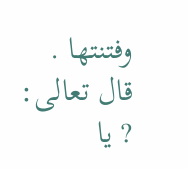وفتنتها .
قال تعالى: ? يا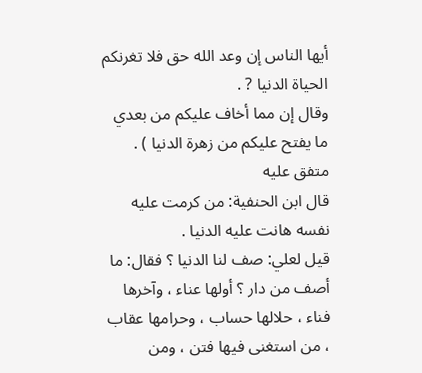أيها الناس إن وعد الله حق فلا تغرنكم الحياة الدنيا ? .
وقال إن مما أخاف عليكم من بعدي ما يفتح عليكم من زهرة الدنيا ) . متفق عليه
قال ابن الحنفية: من كرمت عليه نفسه هانت عليه الدنيا .
قيل لعلي: صف لنا الدنيا ؟ فقال: ما أصف من دار ؟ أولها عناء ، وآخرها فناء ، حلالها حساب ، وحرامها عقاب ، من استغنى فيها فتن ، ومن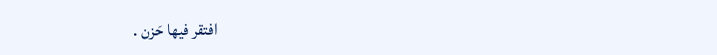افتقر فيها حَزن .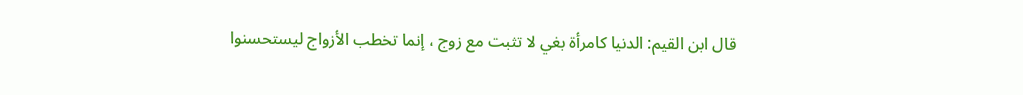قال ابن القيم: الدنيا كامرأة بغي لا تثبت مع زوج ، إنما تخطب الأزواج ليستحسنوا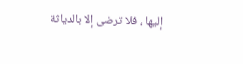إليها ، فلا ترضى إلا بالدياثة